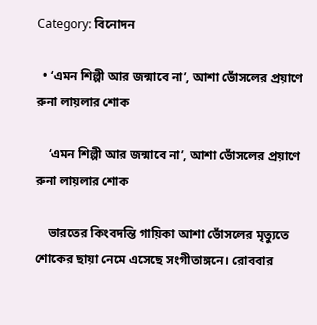Category: বিনোদন

  • ‘এমন শিল্পী আর জন্মাবে না’, আশা ভোঁসলের প্রয়াণে রুনা লায়লার শোক

    ‘এমন শিল্পী আর জন্মাবে না’, আশা ভোঁসলের প্রয়াণে রুনা লায়লার শোক

    ভারতের কিংবদন্তি গায়িকা আশা ভোঁসলের মৃত্যুতে শোকের ছায়া নেমে এসেছে সংগীতাঙ্গনে। রোববার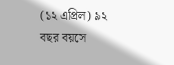(১২ এপ্রিল) ৯২ বছর বয়সে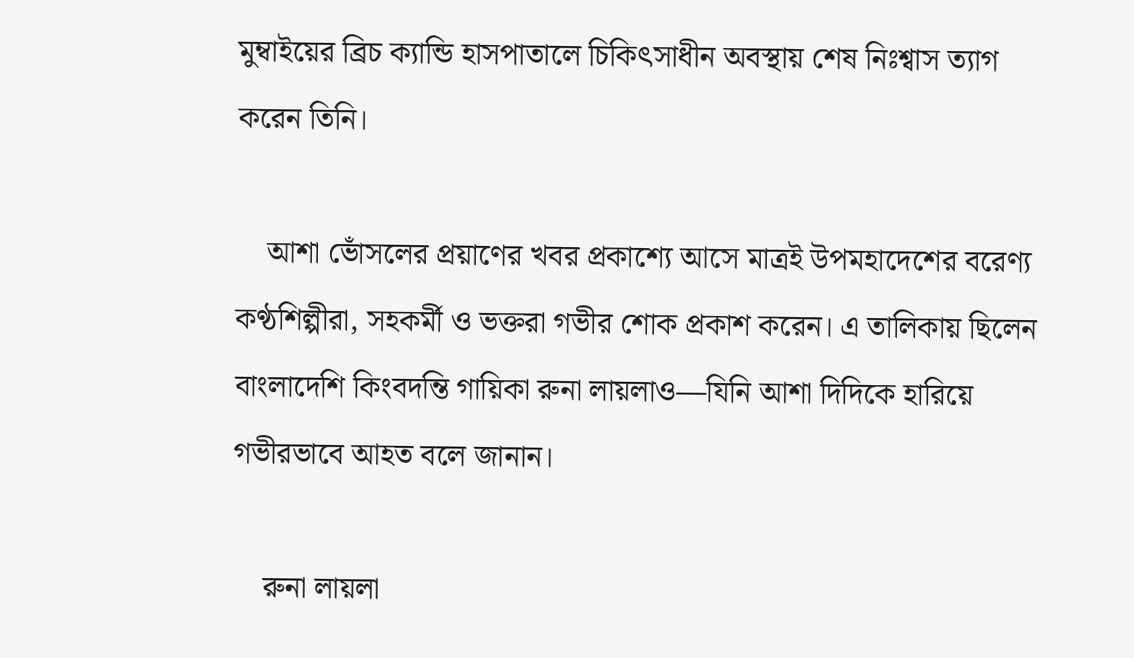মুম্বাইয়ের ব্রিচ ক্যান্ডি হাসপাতালে চিকিৎসাধীন অবস্থায় শেষ নিঃশ্বাস ত্যাগ করেন তিনি।

    আশা ভোঁসলের প্রয়াণের খবর প্রকাশ্যে আসে মাত্রই উপমহাদেশের বরেণ্য কণ্ঠশিল্পীরা, সহকর্মী ও ভক্তরা গভীর শোক প্রকাশ করেন। এ তালিকায় ছিলেন বাংলাদেশি কিংবদন্তি গায়িকা রুনা লায়লাও—যিনি আশা দিদিকে হারিয়ে গভীরভাবে আহত বলে জানান।

    রুনা লায়লা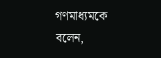গণমাধ্যমকে বলেন,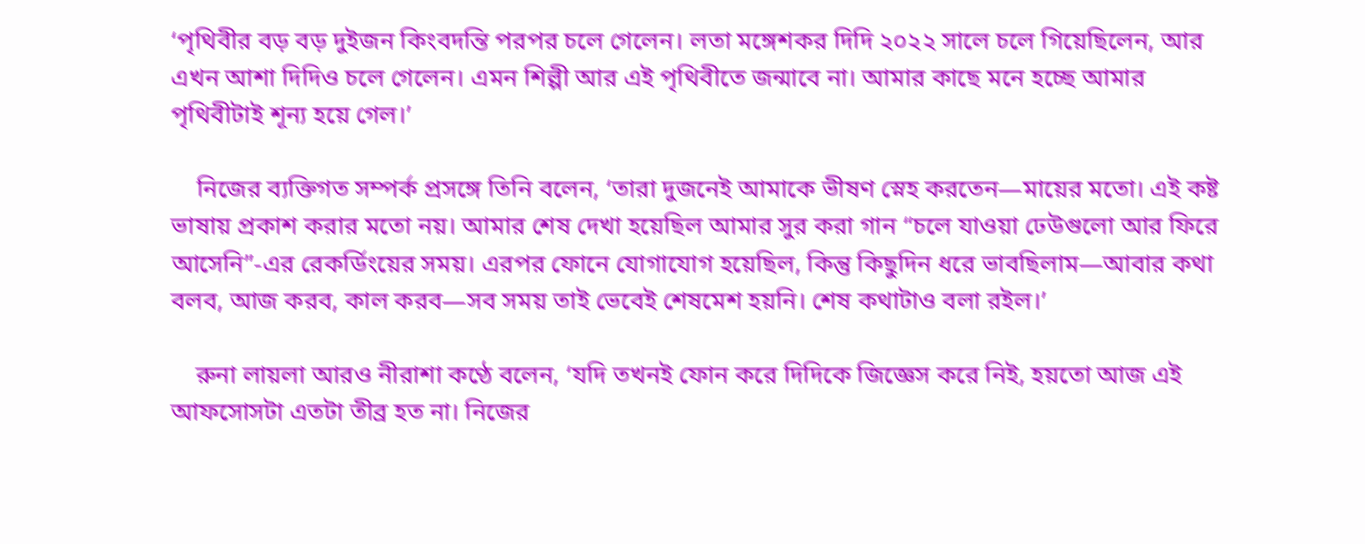‘পৃথিবীর বড় বড় দুইজন কিংবদন্তি পরপর চলে গেলেন। লতা মঙ্গেশকর দিদি ২০২২ সালে চলে গিয়েছিলেন, আর এখন আশা দিদিও চলে গেলেন। এমন শিল্পী আর এই পৃথিবীতে জন্মাবে না। আমার কাছে মনে হচ্ছে আমার পৃথিবীটাই শূন্য হয়ে গেল।’

    নিজের ব্যক্তিগত সম্পর্ক প্রসঙ্গে তিনি বলেন, ‘তারা দুজনেই আমাকে ভীষণ স্নেহ করতেন—মায়ের মতো। এই কষ্ট ভাষায় প্রকাশ করার মতো নয়। আমার শেষ দেখা হয়েছিল আমার সুর করা গান “চলে যাওয়া ঢেউগুলো আর ফিরে আসেনি”-এর রেকর্ডিংয়ের সময়। এরপর ফোনে যোগাযোগ হয়েছিল, কিন্তু কিছুদিন ধরে ভাবছিলাম—আবার কথা বলব, আজ করব, কাল করব—সব সময় তাই ভেবেই শেষমেশ হয়নি। শেষ কথাটাও বলা রইল।’

    রুনা লায়লা আরও নীরাশা কণ্ঠে বলেন, ‘যদি তখনই ফোন করে দিদিকে জিজ্ঞেস করে নিই, হয়তো আজ এই আফসোসটা এতটা তীব্র হত না। নিজের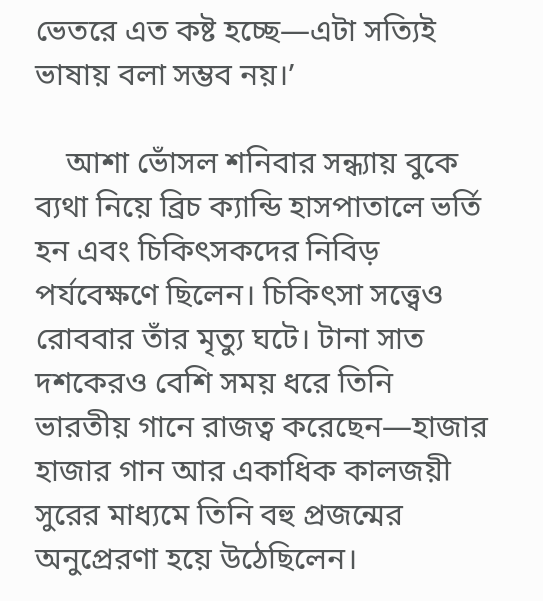ভেতরে এত কষ্ট হচ্ছে—এটা সত্যিই ভাষায় বলা সম্ভব নয়।’

    আশা ভোঁসল শনিবার সন্ধ্যায় বুকে ব্যথা নিয়ে ব্রিচ ক্যান্ডি হাসপাতালে ভর্তি হন এবং চিকিৎসকদের নিবিড় পর্যবেক্ষণে ছিলেন। চিকিৎসা সত্ত্বেও রোববার তাঁর মৃত্যু ঘটে। টানা সাত দশকেরও বেশি সময় ধরে তিনি ভারতীয় গানে রাজত্ব করেছেন—হাজার হাজার গান আর একাধিক কালজয়ী সুরের মাধ্যমে তিনি বহু প্রজন্মের অনুপ্রেরণা হয়ে উঠেছিলেন।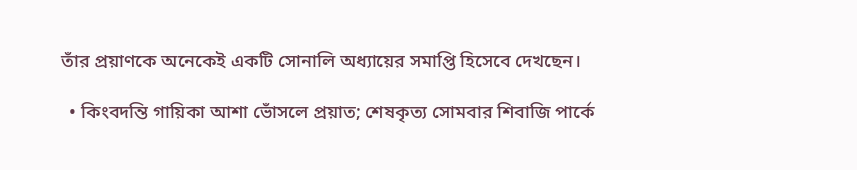তাঁর প্রয়াণকে অনেকেই একটি সোনালি অধ্যায়ের সমাপ্তি হিসেবে দেখছেন।

  • কিংবদন্তি গায়িকা আশা ভোঁসলে প্রয়াত; শেষকৃত্য সোমবার শিবাজি পার্কে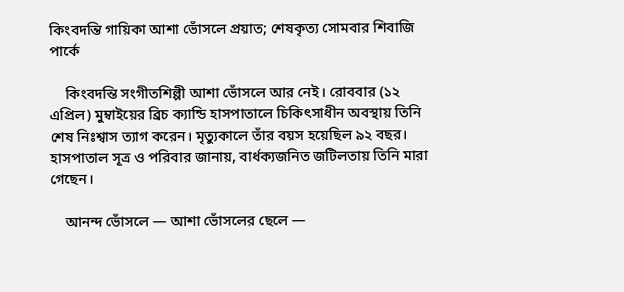কিংবদন্তি গায়িকা আশা ভোঁসলে প্রয়াত; শেষকৃত্য সোমবার শিবাজি পার্কে

    কিংবদন্তি সংগীতশিল্পী আশা ভোঁসলে আর নেই। রোববার (১২ এপ্রিল) মুম্বাইয়ের ব্রিচ ক্যান্ডি হাসপাতালে চিকিৎসাধীন অবস্থায় তিনি শেষ নিঃশ্বাস ত্যাগ করেন। মৃত্যুকালে তাঁর বয়স হয়েছিল ৯২ বছর। হাসপাতাল সূত্র ও পরিবার জানায়, বার্ধক্যজনিত জটিলতায় তিনি মারা গেছেন।

    আনন্দ ভোঁসলে — আশা ভোঁসলের ছেলে —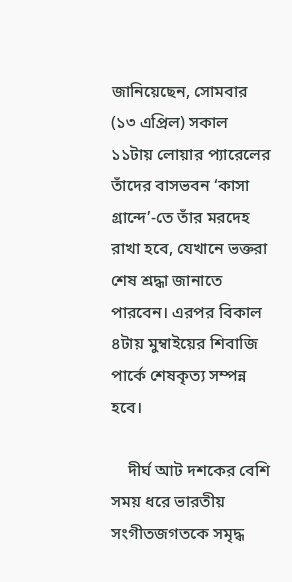জানিয়েছেন, সোমবার (১৩ এপ্রিল) সকাল ১১টায় লোয়ার প্যারেলের তাঁদের বাসভবন ‘কাসা গ্রান্দে’-তে তাঁর মরদেহ রাখা হবে, যেখানে ভক্তরা শেষ শ্রদ্ধা জানাতে পারবেন। এরপর বিকাল ৪টায় মুম্বাইয়ের শিবাজি পার্কে শেষকৃত্য সম্পন্ন হবে।

    দীর্ঘ আট দশকের বেশি সময় ধরে ভারতীয় সংগীতজগতকে সমৃদ্ধ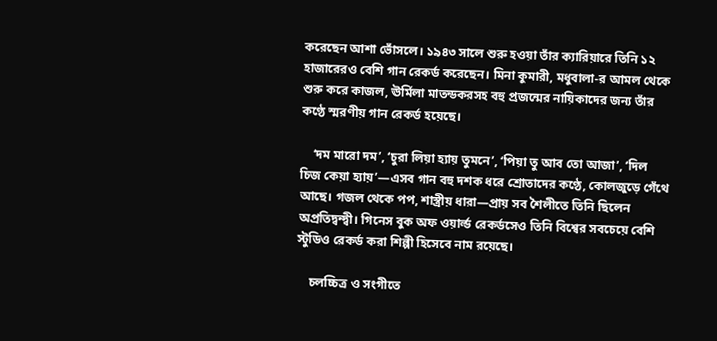করেছেন আশা ভোঁসলে। ১৯৪৩ সালে শুরু হওয়া তাঁর ক্যারিয়ারে তিনি ১২ হাজারেরও বেশি গান রেকর্ড করেছেন। মিনা কুমারী, মধুবালা-র আমল থেকে শুরু করে কাজল, ঊর্মিলা মাতন্ডকরসহ বহু প্রজন্মের নায়িকাদের জন্য তাঁর কণ্ঠে স্মরণীয় গান রেকর্ড হয়েছে।

    ‘দম মারো দম’, ‘চুরা লিয়া হ্যায় তুমনে’, ‘পিয়া তু আব তো আজা’, ‘দিল চিজ কেয়া হ্যায়’—এসব গান বহু দশক ধরে শ্রোতাদের কণ্ঠে, কোলজুড়ে গেঁথে আছে। গজল থেকে পপ, শাস্ত্রীয় ধারা—প্রায় সব শৈলীতে তিনি ছিলেন অপ্রতিদ্বন্দ্বী। গিনেস বুক অফ ওয়ার্ল্ড রেকর্ডসেও তিনি বিশ্বের সবচেয়ে বেশি স্টুডিও রেকর্ড করা শিল্পী হিসেবে নাম রয়েছে।

    চলচ্চিত্র ও সংগীতে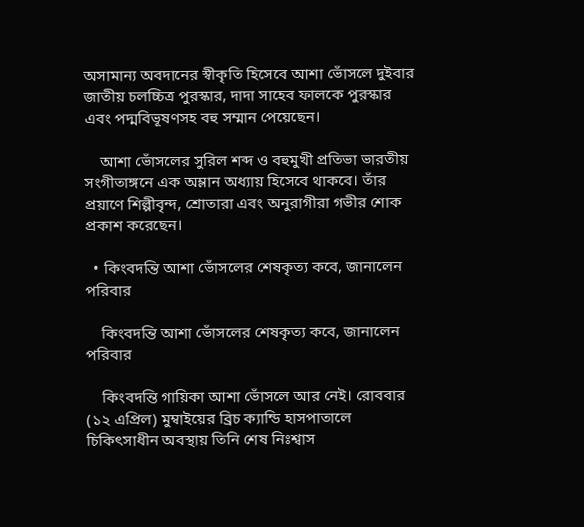অসামান্য অবদানের স্বীকৃতি হিসেবে আশা ভোঁসলে দুইবার জাতীয় চলচ্চিত্র পুরস্কার, দাদা সাহেব ফালকে পুরস্কার এবং পদ্মবিভূষণসহ বহু সম্মান পেয়েছেন।

    আশা ভোঁসলের সুরিল শব্দ ও বহুমুখী প্রতিভা ভারতীয় সংগীতাঙ্গনে এক অম্লান অধ্যায় হিসেবে থাকবে। তাঁর প্রয়াণে শিল্পীবৃন্দ, শ্রোতারা এবং অনুরাগীরা গভীর শোক প্রকাশ করেছেন।

  • কিংবদন্তি আশা ভোঁসলের শেষকৃত্য কবে, জানালেন পরিবার

    কিংবদন্তি আশা ভোঁসলের শেষকৃত্য কবে, জানালেন পরিবার

    কিংবদন্তি গায়িকা আশা ভোঁসলে আর নেই। রোববার (১২ এপ্রিল) মুম্বাইয়ের ব্রিচ ক্যান্ডি হাসপাতালে চিকিৎসাধীন অবস্থায় তিনি শেষ নিঃশ্বাস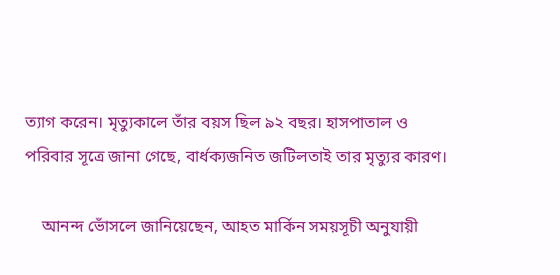ত্যাগ করেন। মৃত্যুকালে তাঁর বয়স ছিল ৯২ বছর। হাসপাতাল ও পরিবার সূত্রে জানা গেছে, বার্ধক্যজনিত জটিলতাই তার মৃত্যুর কারণ।

    আনন্দ ভোঁসলে জানিয়েছেন, আহত মার্কিন সময়সূচী অনুযায়ী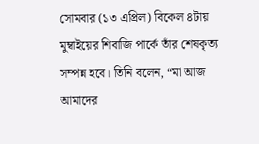সোমবার (১৩ এপ্রিল) বিকেল ৪টায় মুম্বাইয়ের শিবাজি পার্কে তাঁর শেষকৃত্য সম্পন্ন হবে। তিনি বলেন, “মা আজ আমাদের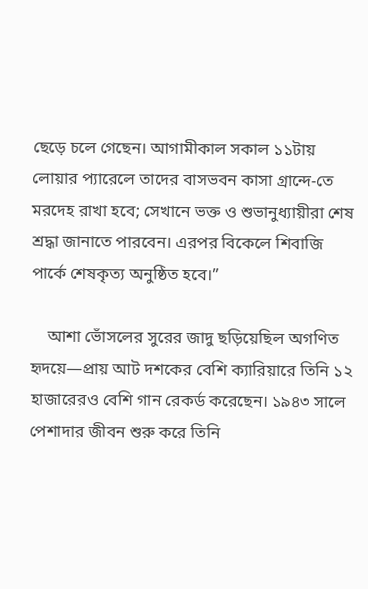ছেড়ে চলে গেছেন। আগামীকাল সকাল ১১টায় লোয়ার প্যারেলে তাদের বাসভবন কাসা গ্রান্দে-তে মরদেহ রাখা হবে; সেখানে ভক্ত ও শুভানুধ্যায়ীরা শেষ শ্রদ্ধা জানাতে পারবেন। এরপর বিকেলে শিবাজি পার্কে শেষকৃত্য অনুষ্ঠিত হবে।”

    আশা ভোঁসলের সুরের জাদু ছড়িয়েছিল অগণিত হৃদয়ে—প্রায় আট দশকের বেশি ক্যারিয়ারে তিনি ১২ হাজারেরও বেশি গান রেকর্ড করেছেন। ১৯৪৩ সালে পেশাদার জীবন শুরু করে তিনি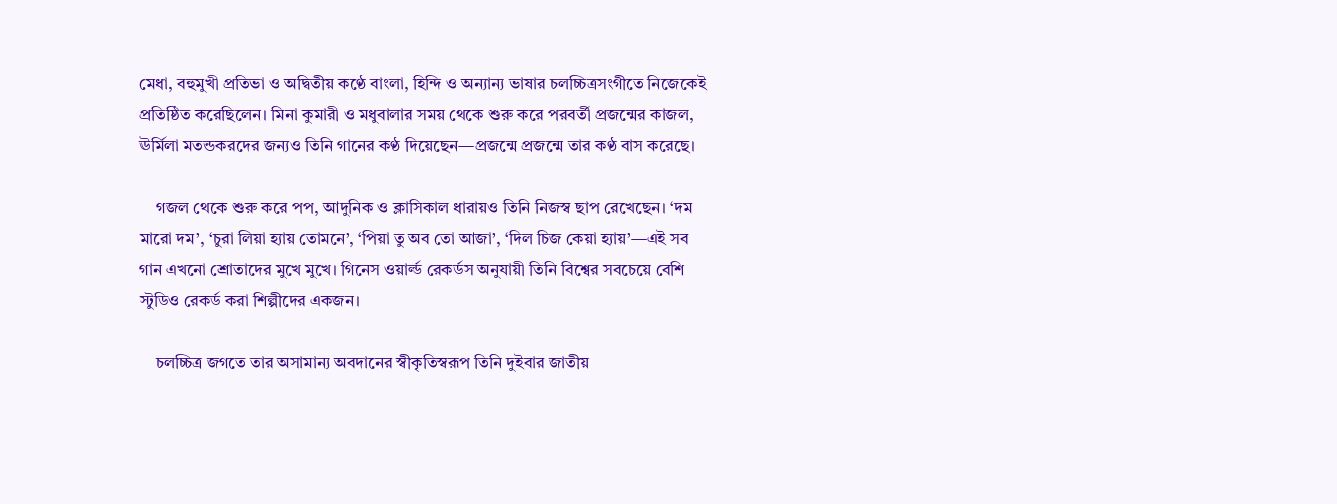মেধা, বহুমুখী প্রতিভা ও অদ্বিতীয় কণ্ঠে বাংলা, হিন্দি ও অন্যান্য ভাষার চলচ্চিত্রসংগীতে নিজেকেই প্রতিষ্ঠিত করেছিলেন। মিনা কুমারী ও মধুবালার সময় থেকে শুরু করে পরবর্তী প্রজন্মের কাজল, ঊর্মিলা মতন্ডকরদের জন্যও তিনি গানের কণ্ঠ দিয়েছেন—প্রজন্মে প্রজন্মে তার কণ্ঠ বাস করেছে।

    গজল থেকে শুরু করে পপ, আদুনিক ও ক্লাসিকাল ধারায়ও তিনি নিজস্ব ছাপ রেখেছেন। ‘দম মারো দম’, ‘চুরা লিয়া হ্যায় তোমনে’, ‘পিয়া তু অব তো আজা’, ‘দিল চিজ কেয়া হ্যায়’—এই সব গান এখনো শ্রোতাদের মুখে মুখে। গিনেস ওয়ার্ল্ড রেকর্ডস অনুযায়ী তিনি বিশ্বের সবচেয়ে বেশি স্টুডিও রেকর্ড করা শিল্পীদের একজন।

    চলচ্চিত্র জগতে তার অসামান্য অবদানের স্বীকৃতিস্বরূপ তিনি দুইবার জাতীয়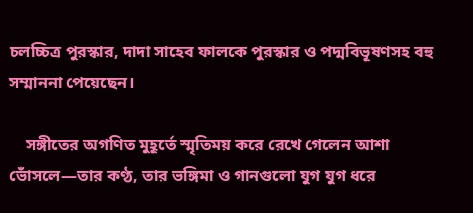চলচ্চিত্র পুরস্কার, দাদা সাহেব ফালকে পুরস্কার ও পদ্মবিভূষণসহ বহু সম্মাননা পেয়েছেন।

    সঙ্গীতের অগণিত মুহূর্তে স্মৃতিময় করে রেখে গেলেন আশা ভোঁসলে—তার কণ্ঠ, তার ভঙ্গিমা ও গানগুলো যুগ যুগ ধরে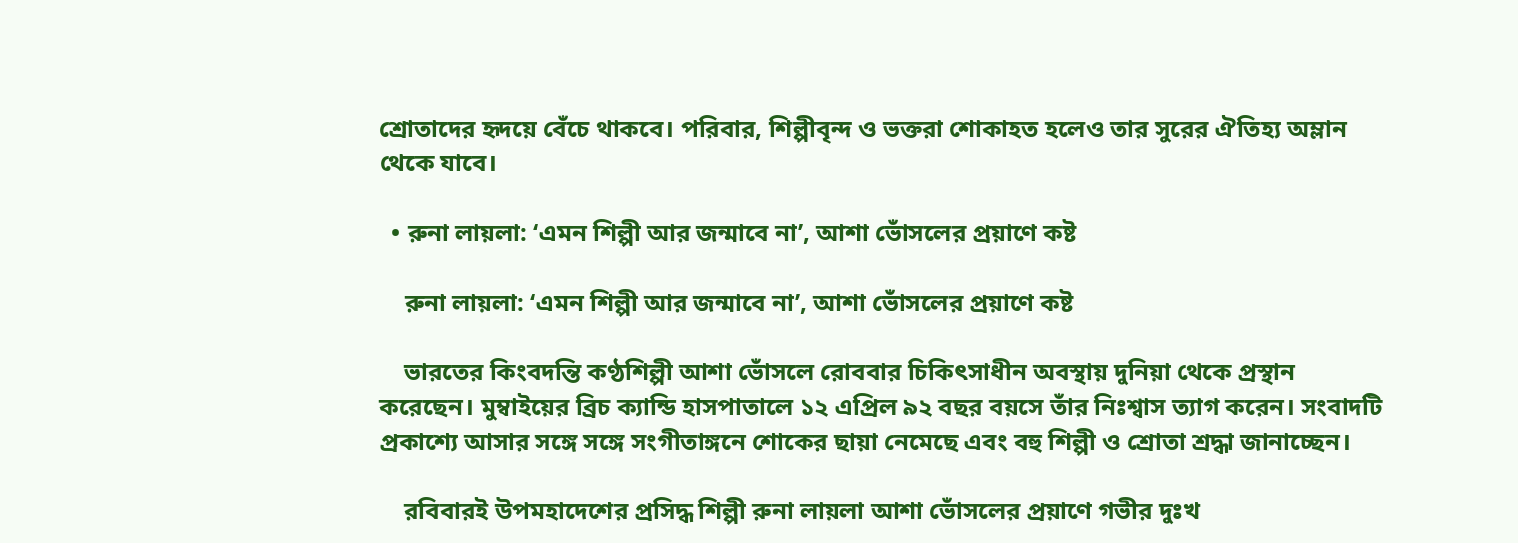শ্রোতাদের হৃদয়ে বেঁচে থাকবে। পরিবার, শিল্পীবৃন্দ ও ভক্তরা শোকাহত হলেও তার সুরের ঐতিহ্য অম্লান থেকে যাবে।

  • রুনা লায়লা: ‘এমন শিল্পী আর জন্মাবে না’, আশা ভোঁসলের প্রয়াণে কষ্ট

    রুনা লায়লা: ‘এমন শিল্পী আর জন্মাবে না’, আশা ভোঁসলের প্রয়াণে কষ্ট

    ভারতের কিংবদন্তি কণ্ঠশিল্পী আশা ভোঁসলে রোববার চিকিৎসাধীন অবস্থায় দুনিয়া থেকে প্রস্থান করেছেন। মুম্বাইয়ের ব্রিচ ক্যান্ডি হাসপাতালে ১২ এপ্রিল ৯২ বছর বয়সে তাঁর নিঃশ্বাস ত্যাগ করেন। সংবাদটি প্রকাশ্যে আসার সঙ্গে সঙ্গে সংগীতাঙ্গনে শোকের ছায়া নেমেছে এবং বহু শিল্পী ও শ্রোতা শ্রদ্ধা জানাচ্ছেন।

    রবিবারই উপমহাদেশের প্রসিদ্ধ শিল্পী রুনা লায়লা আশা ভোঁসলের প্রয়াণে গভীর দুঃখ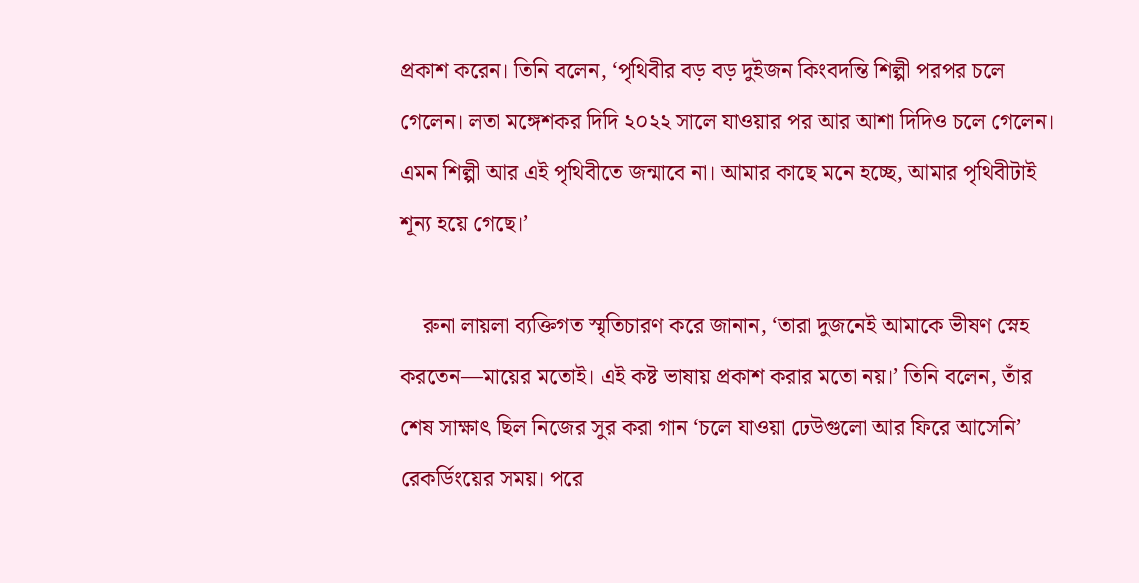প্রকাশ করেন। তিনি বলেন, ‘পৃথিবীর বড় বড় দুইজন কিংবদন্তি শিল্পী পরপর চলে গেলেন। লতা মঙ্গেশকর দিদি ২০২২ সালে যাওয়ার পর আর আশা দিদিও চলে গেলেন। এমন শিল্পী আর এই পৃথিবীতে জন্মাবে না। আমার কাছে মনে হচ্ছে, আমার পৃথিবীটাই শূন্য হয়ে গেছে।’

    রুনা লায়লা ব্যক্তিগত স্মৃতিচারণ করে জানান, ‘তারা দুজনেই আমাকে ভীষণ স্নেহ করতেন—মায়ের মতোই। এই কষ্ট ভাষায় প্রকাশ করার মতো নয়।’ তিনি বলেন, তাঁর শেষ সাক্ষাৎ ছিল নিজের সুর করা গান ‘চলে যাওয়া ঢেউগুলো আর ফিরে আসেনি’ রেকর্ডিংয়ের সময়। পরে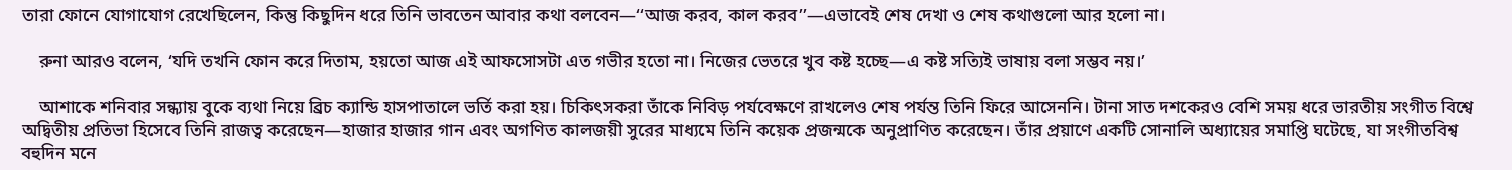তারা ফোনে যোগাযোগ রেখেছিলেন, কিন্তু কিছুদিন ধরে তিনি ভাবতেন আবার কথা বলবেন—‘‘আজ করব, কাল করব’’—এভাবেই শেষ দেখা ও শেষ কথাগুলো আর হলো না।

    রুনা আরও বলেন, ‘যদি তখনি ফোন করে দিতাম, হয়তো আজ এই আফসোসটা এত গভীর হতো না। নিজের ভেতরে খুব কষ্ট হচ্ছে—এ কষ্ট সত্যিই ভাষায় বলা সম্ভব নয়।’

    আশাকে শনিবার সন্ধ্যায় বুকে ব্যথা নিয়ে ব্রিচ ক্যান্ডি হাসপাতালে ভর্তি করা হয়। চিকিৎসকরা তাঁকে নিবিড় পর্যবেক্ষণে রাখলেও শেষ পর্যন্ত তিনি ফিরে আসেননি। টানা সাত দশকেরও বেশি সময় ধরে ভারতীয় সংগীত বিশ্বে অদ্বিতীয় প্রতিভা হিসেবে তিনি রাজত্ব করেছেন—হাজার হাজার গান এবং অগণিত কালজয়ী সুরের মাধ্যমে তিনি কয়েক প্রজন্মকে অনুপ্রাণিত করেছেন। তাঁর প্রয়াণে একটি সোনালি অধ্যায়ের সমাপ্তি ঘটেছে, যা সংগীতবিশ্ব বহুদিন মনে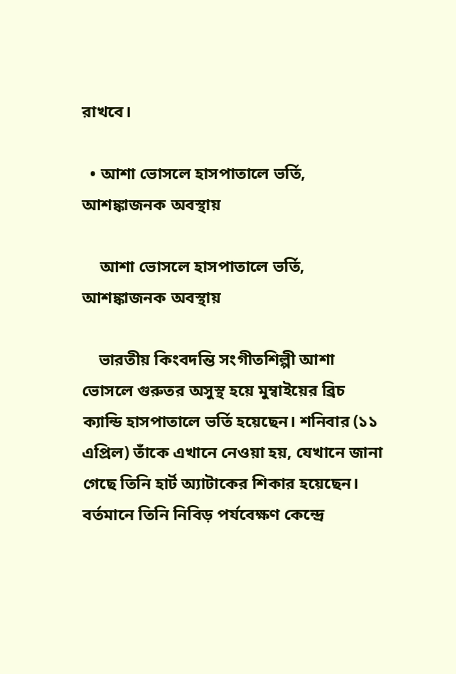রাখবে।

  • আশা ভোসলে হাসপাতালে ভর্তি, আশঙ্কাজনক অবস্থায়

    আশা ভোসলে হাসপাতালে ভর্তি, আশঙ্কাজনক অবস্থায়

    ভারতীয় কিংবদন্তি সংগীতশিল্পী আশা ভোসলে গুরুতর অসুস্থ হয়ে মুম্বাইয়ের ব্রিচ ক্যান্ডি হাসপাতালে ভর্তি হয়েছেন। শনিবার (১১ এপ্রিল) তাঁকে এখানে নেওয়া হয়, যেখানে জানা গেছে তিনি হার্ট অ্যাটাকের শিকার হয়েছেন। বর্তমানে তিনি নিবিড় পর্যবেক্ষণ কেন্দ্রে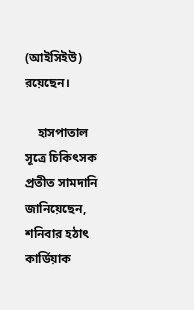(আইসিইউ) রয়েছেন।

    হাসপাতাল সূত্রে চিকিৎসক প্রতীত সামদানি জানিয়েছেন, শনিবার হঠাৎ কার্ডিয়াক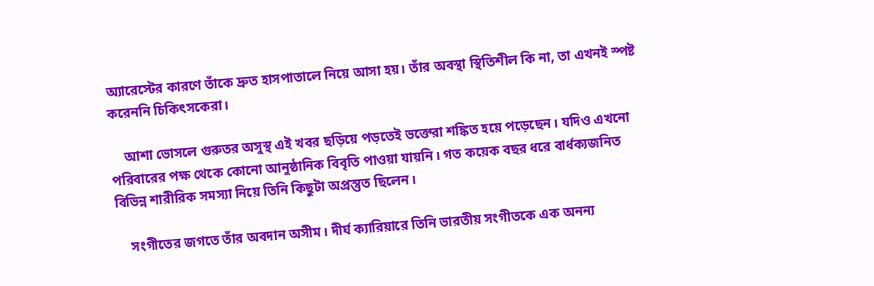অ্যারেস্টের কারণে তাঁকে দ্রুত হাসপাতালে নিয়ে আসা হয়। তাঁর অবস্থা স্থিতিশীল কি না, তা এখনই স্পষ্ট করেননি চিকিৎসকেরা।

    আশা ভোসলে গুরুতর অসুস্থ এই খবর ছড়িয়ে পড়তেই ভক্তেরা শঙ্কিত হয়ে পড়েছেন। যদিও এখনো পরিবারের পক্ষ থেকে কোনো আনুষ্ঠানিক বিবৃতি পাওয়া যায়নি। গত কয়েক বছর ধরে বার্ধক্যজনিত বিভিন্ন শারীরিক সমস্যা নিয়ে তিনি কিছুটা অপ্রস্তুত ছিলেন।

    সংগীতের জগতে তাঁর অবদান অসীম। দীর্ঘ ক্যারিয়ারে তিনি ভারতীয় সংগীতকে এক অনন্য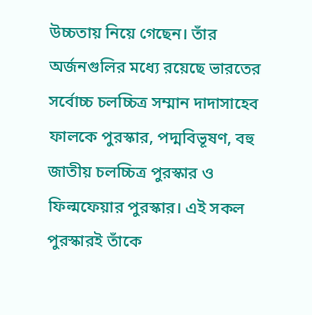উচ্চতায় নিয়ে গেছেন। তাঁর অর্জনগুলির মধ্যে রয়েছে ভারতের সর্বোচ্চ চলচ্চিত্র সম্মান দাদাসাহেব ফালকে পুরস্কার, পদ্মবিভূষণ, বহু জাতীয় চলচ্চিত্র পুরস্কার ও ফিল্মফেয়ার পুরস্কার। এই সকল পুরস্কারই তাঁকে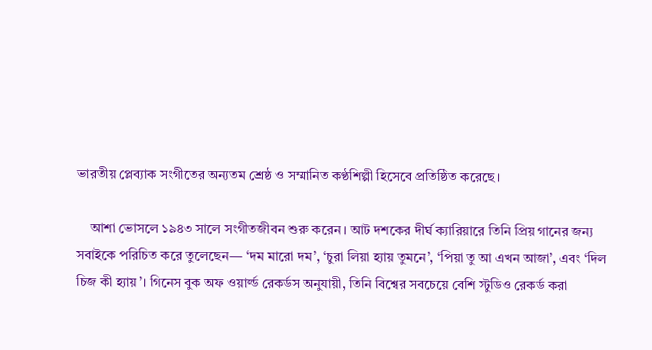ভারতীয় প্লেব্যাক সংগীতের অন্যতম শ্রেষ্ঠ ও সম্মানিত কণ্ঠশিল্পী হিসেবে প্রতিষ্ঠিত করেছে।

    আশা ভোসলে ১৯৪৩ সালে সংগীতজীবন শুরু করেন। আট দশকের দীর্ঘ ক্যারিয়ারে তিনি প্রিয় গানের জন্য সবাইকে পরিচিত করে তুলেছেন— ‘দম মারো দম’, ‘চুরা লিয়া হ্যায় তুমনে’, ‘পিয়া তু আ এখন আজা’, এবং ‘দিল চিজ কী হ্যায়’। গিনেস বুক অফ ওয়ার্ল্ড রেকর্ডস অনুযায়ী, তিনি বিশ্বের সবচেয়ে বেশি স্টুডিও রেকর্ড করা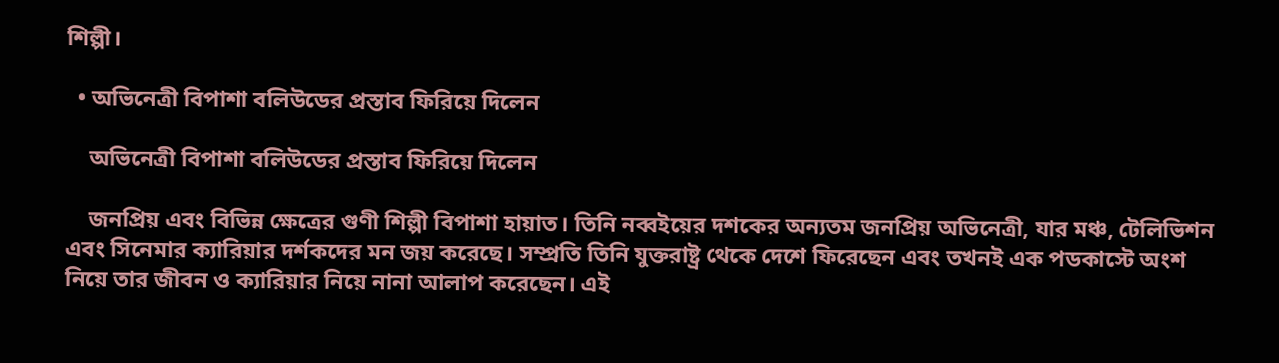শিল্পী।

  • অভিনেত্রী বিপাশা বলিউডের প্রস্তাব ফিরিয়ে দিলেন

    অভিনেত্রী বিপাশা বলিউডের প্রস্তাব ফিরিয়ে দিলেন

    জনপ্রিয় এবং বিভিন্ন ক্ষেত্রের গুণী শিল্পী বিপাশা হায়াত। তিনি নব্বইয়ের দশকের অন্যতম জনপ্রিয় অভিনেত্রী, যার মঞ্চ, টেলিভিশন এবং সিনেমার ক্যারিয়ার দর্শকদের মন জয় করেছে। সম্প্রতি তিনি যুক্তরাষ্ট্র থেকে দেশে ফিরেছেন এবং তখনই এক পডকাস্টে অংশ নিয়ে তার জীবন ও ক্যারিয়ার নিয়ে নানা আলাপ করেছেন। এই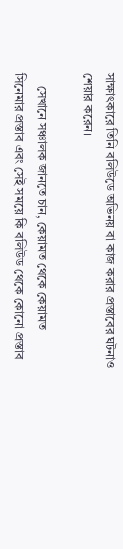সাক্ষাৎকারে তিনি বলিউডে অভিনয় বা কাজ করার প্রস্তাবের ঘটনাও শেয়ার করেন।

    সেখানে সঞ্চালক জানতে চান, কেয়ামত থেকে কেয়ামত সিনেমার প্রস্তাব এবং সেই সময়ে কি বলিউড থেকে কোনো প্রস্তাব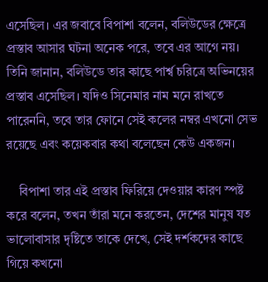এসেছিল। এর জবাবে বিপাশা বলেন, বলিউডের ক্ষেত্রে প্রস্তাব আসার ঘটনা অনেক পরে, তবে এর আগে নয়। তিনি জানান, বলিউডে তার কাছে পার্শ্ব চরিত্রে অভিনয়ের প্রস্তাব এসেছিল। যদিও সিনেমার নাম মনে রাখতে পারেননি, তবে তার ফোনে সেই কলের নম্বর এখনো সেভ রয়েছে এবং কয়েকবার কথা বলেছেন কেউ একজন।

    বিপাশা তার এই প্রস্তাব ফিরিয়ে দেওয়ার কারণ স্পষ্ট করে বলেন, তখন তাঁরা মনে করতেন, দেশের মানুষ যত ভালোবাসার দৃষ্টিতে তাকে দেখে, সেই দর্শকদের কাছে গিয়ে কখনো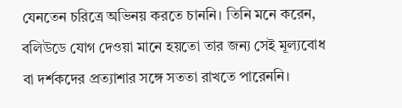যেনতেন চরিত্রে অভিনয় করতে চাননি। তিনি মনে করেন, বলিউডে যোগ দেওয়া মানে হয়তো তার জন্য সেই মূল্যবোধ বা দর্শকদের প্রত্যাশার সঙ্গে সততা রাখতে পারেননি।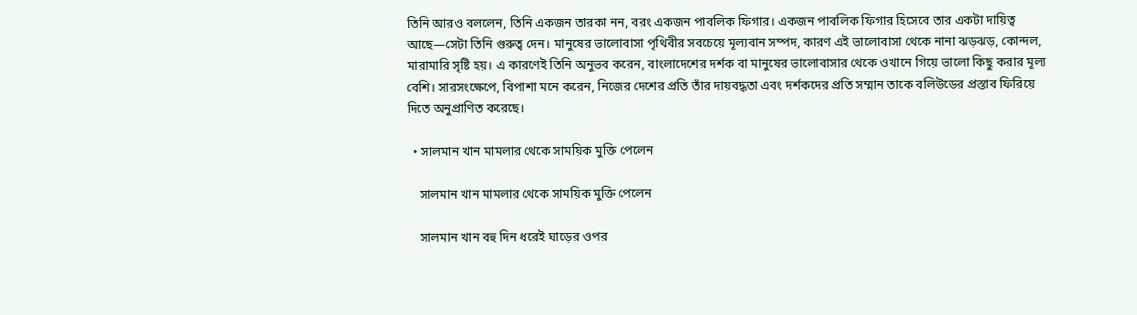তিনি আরও বললেন, তিনি একজন তারকা নন, বরং একজন পাবলিক ফিগার। একজন পাবলিক ফিগার হিসেবে তার একটা দায়িত্ব আছে—সেটা তিনি গুরুত্ব দেন। মানুষের ভালোবাসা পৃথিবীর সবচেয়ে মূল্যবান সম্পদ, কারণ এই ভালোবাসা থেকে নানা ঝড়ঝড়, কোন্দল, মারামারি সৃষ্টি হয়। এ কারণেই তিনি অনুভব করেন, বাংলাদেশের দর্শক বা মানুষের ভালোবাসার থেকে ওখানে গিয়ে ভালো কিছু করার মূল্য বেশি। সারসংক্ষেপে, বিপাশা মনে করেন, নিজের দেশের প্রতি তাঁর দায়বদ্ধতা এবং দর্শকদের প্রতি সম্মান তাকে বলিউডের প্রস্তাব ফিরিয়ে দিতে অনুপ্রাণিত করেছে।

  • সালমান খান মামলার থেকে সাময়িক মুক্তি পেলেন

    সালমান খান মামলার থেকে সাময়িক মুক্তি পেলেন

    সালমান খান বহু দিন ধরেই ঘাড়ের ওপর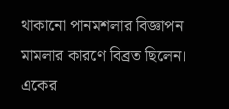থাকানো পানমশলার বিজ্ঞাপন মামলার কারণে বিব্রত ছিলেন। একের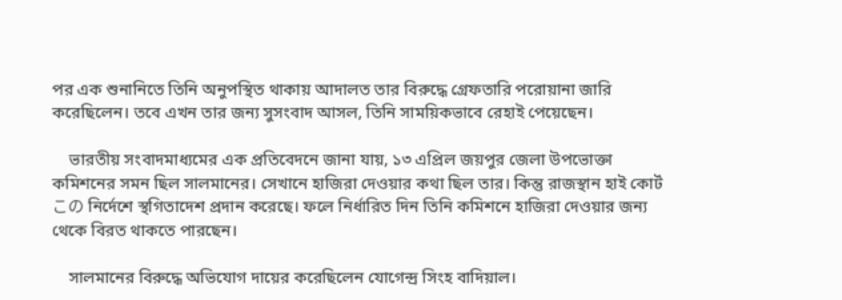পর এক শুনানিতে তিনি অনুপস্থিত থাকায় আদালত তার বিরুদ্ধে গ্রেফতারি পরোয়ানা জারি করেছিলেন। তবে এখন তার জন্য সুসংবাদ আসল, তিনি সাময়িকভাবে রেহাই পেয়েছেন।

    ভারতীয় সংবাদমাধ্যমের এক প্রতিবেদনে জানা যায়, ১৩ এপ্রিল জয়পুর জেলা উপভোক্তা কমিশনের সমন ছিল সালমানের। সেখানে হাজিরা দেওয়ার কথা ছিল তার। কিন্তু রাজস্থান হাই কোর্টこの নির্দেশে স্থগিতাদেশ প্রদান করেছে। ফলে নির্ধারিত দিন তিনি কমিশনে হাজিরা দেওয়ার জন্য থেকে বিরত থাকতে পারছেন।

    সালমানের বিরুদ্ধে অভিযোগ দায়ের করেছিলেন যোগেন্দ্র সিংহ বাদিয়াল।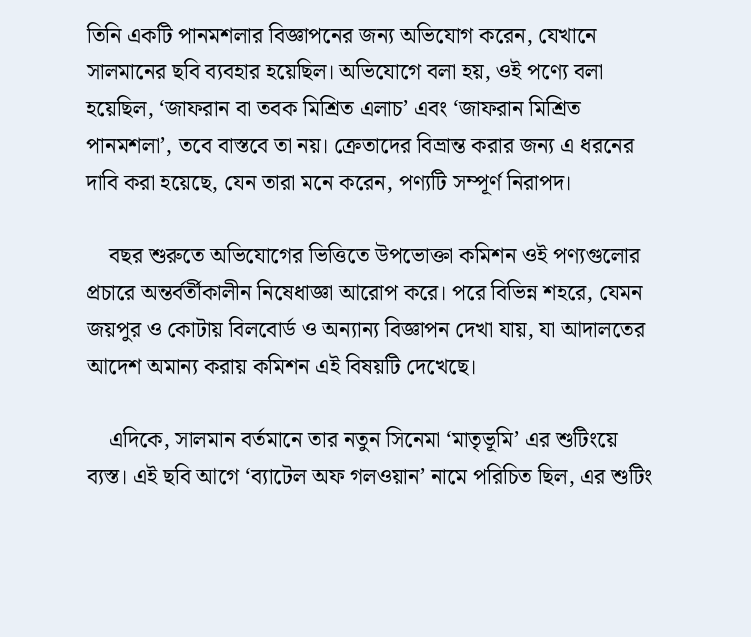তিনি একটি পানমশলার বিজ্ঞাপনের জন্য অভিযোগ করেন, যেখানে সালমানের ছবি ব্যবহার হয়েছিল। অভিযোগে বলা হয়, ওই পণ্যে বলা হয়েছিল, ‘জাফরান বা তবক মিশ্রিত এলাচ’ এবং ‘জাফরান মিশ্রিত পানমশলা’, তবে বাস্তবে তা নয়। ক্রেতাদের বিভ্রান্ত করার জন্য এ ধরনের দাবি করা হয়েছে, যেন তারা মনে করেন, পণ্যটি সম্পূর্ণ নিরাপদ।

    বছর শুরুতে অভিযোগের ভিত্তিতে উপভোক্তা কমিশন ওই পণ্যগুলোর প্রচারে অন্তর্বর্তীকালীন নিষেধাজ্ঞা আরোপ করে। পরে বিভিন্ন শহরে, যেমন জয়পুর ও কোটায় বিলবোর্ড ও অন্যান্য বিজ্ঞাপন দেখা যায়, যা আদালতের আদেশ অমান্য করায় কমিশন এই বিষয়টি দেখেছে।

    এদিকে, সালমান বর্তমানে তার নতুন সিনেমা ‘মাতৃভূমি’ এর শুটিংয়ে ব্যস্ত। এই ছবি আগে ‘ব্যাটেল অফ গলওয়ান’ নামে পরিচিত ছিল, এর শুটিং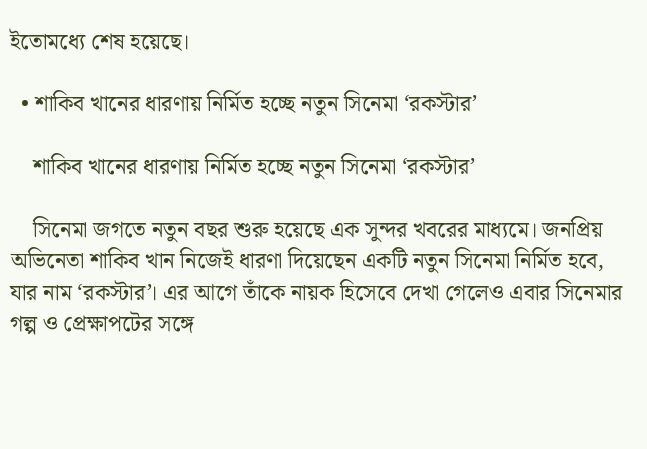ইতোমধ্যে শেষ হয়েছে।

  • শাকিব খানের ধারণায় নির্মিত হচ্ছে নতুন সিনেমা ‘রকস্টার’

    শাকিব খানের ধারণায় নির্মিত হচ্ছে নতুন সিনেমা ‘রকস্টার’

    সিনেমা জগতে নতুন বছর শুরু হয়েছে এক সুন্দর খবরের মাধ্যমে। জনপ্রিয় অভিনেতা শাকিব খান নিজেই ধারণা দিয়েছেন একটি নতুন সিনেমা নির্মিত হবে, যার নাম ‘রকস্টার’। এর আগে তাঁকে নায়ক হিসেবে দেখা গেলেও এবার সিনেমার গল্প ও প্রেক্ষাপটের সঙ্গে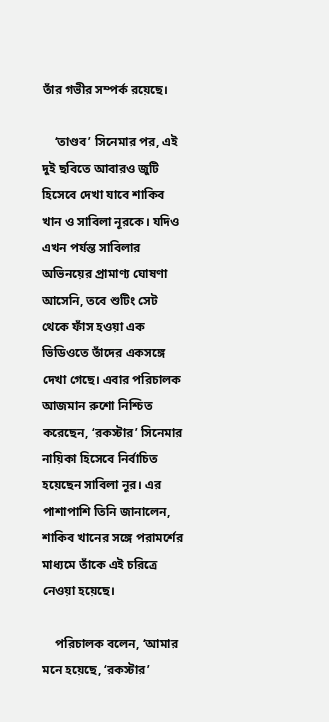তাঁর গভীর সম্পর্ক রয়েছে।

    ‘তাণ্ডব’ সিনেমার পর, এই দুই ছবিতে আবারও জুটি হিসেবে দেখা যাবে শাকিব খান ও সাবিলা নূরকে। যদিও এখন পর্যন্ত সাবিলার অভিনয়ের প্রামাণ্য ঘোষণা আসেনি, তবে শুটিং সেট থেকে ফাঁস হওয়া এক ভিডিওতে তাঁদের একসঙ্গে দেখা গেছে। এবার পরিচালক আজমান রুশো নিশ্চিত করেছেন, ‘রকস্টার’ সিনেমার নায়িকা হিসেবে নির্বাচিত হয়েছেন সাবিলা নূর। এর পাশাপাশি তিনি জানালেন, শাকিব খানের সঙ্গে পরামর্শের মাধ্যমে তাঁকে এই চরিত্রে নেওয়া হয়েছে।

    পরিচালক বলেন, ‘আমার মনে হয়েছে, ‘রকস্টার’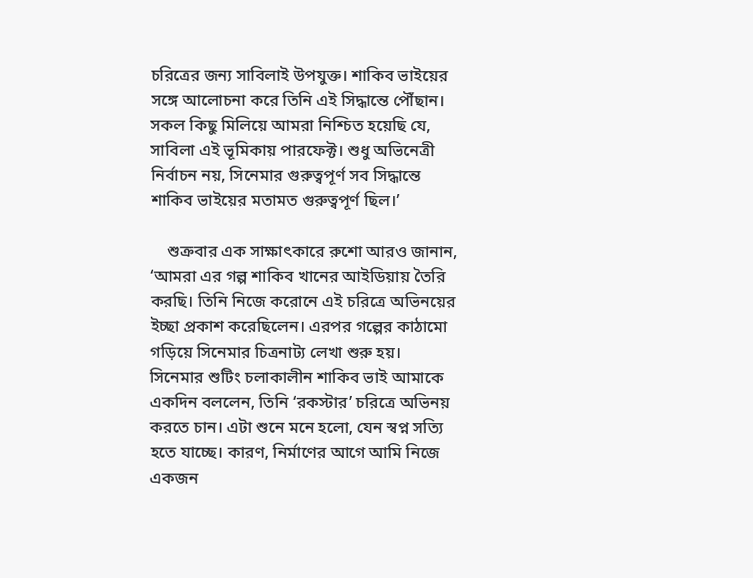চরিত্রের জন্য সাবিলাই উপযুক্ত। শাকিব ভাইয়ের সঙ্গে আলোচনা করে তিনি এই সিদ্ধান্তে পৌঁছান। সকল কিছু মিলিয়ে আমরা নিশ্চিত হয়েছি যে, সাবিলা এই ভূমিকায় পারফেক্ট। শুধু অভিনেত্রী নির্বাচন নয়, সিনেমার গুরুত্বপূর্ণ সব সিদ্ধান্তে শাকিব ভাইয়ের মতামত গুরুত্বপূর্ণ ছিল।’

    শুক্রবার এক সাক্ষাৎকারে রুশো আরও জানান, ‘আমরা এর গল্প শাকিব খানের আইডিয়ায় তৈরি করছি। তিনি নিজে করোনে এই চরিত্রে অভিনয়ের ইচ্ছা প্রকাশ করেছিলেন। এরপর গল্পের কাঠামো গড়িয়ে সিনেমার চিত্রনাট্য লেখা শুরু হয়। সিনেমার শুটিং চলাকালীন শাকিব ভাই আমাকে একদিন বললেন, তিনি ‘রকস্টার’ চরিত্রে অভিনয় করতে চান। এটা শুনে মনে হলো, যেন স্বপ্ন সত্যি হতে যাচ্ছে। কারণ, নির্মাণের আগে আমি নিজে একজন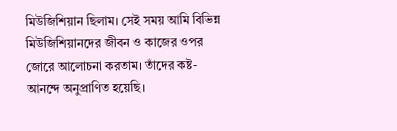মিউজিশিয়ান ছিলাম। সেই সময় আমি বিভিন্ন মিউজিশিয়ানদের জীবন ও কাজের ওপর জোরে আলোচনা করতাম। তাঁদের কষ্ট-আনন্দে অনুপ্রাণিত হয়েছি।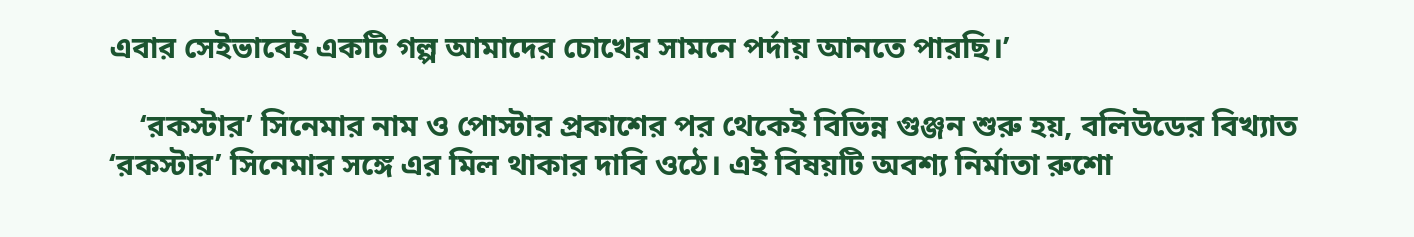এবার সেইভাবেই একটি গল্প আমাদের চোখের সামনে পর্দায় আনতে পারছি।’

    ‘রকস্টার’ সিনেমার নাম ও পোস্টার প্রকাশের পর থেকেই বিভিন্ন গুঞ্জন শুরু হয়, বলিউডের বিখ্যাত ‘রকস্টার’ সিনেমার সঙ্গে এর মিল থাকার দাবি ওঠে। এই বিষয়টি অবশ্য নির্মাতা রুশো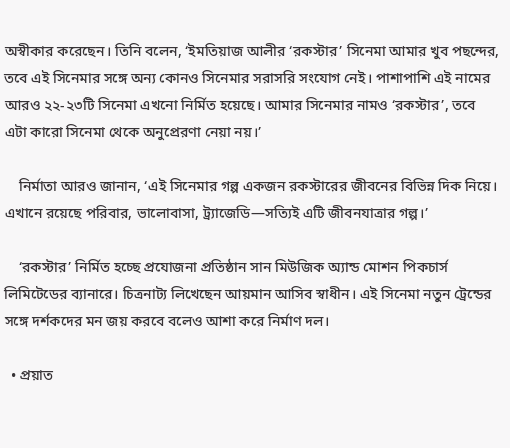অস্বীকার করেছেন। তিনি বলেন, ‘ইমতিয়াজ আলীর ‘রকস্টার’ সিনেমা আমার খুব পছন্দের, তবে এই সিনেমার সঙ্গে অন্য কোনও সিনেমার সরাসরি সংযোগ নেই। পাশাপাশি এই নামের আরও ২২-২৩টি সিনেমা এখনো নির্মিত হয়েছে। আমার সিনেমার নামও ‘রকস্টার’, তবে এটা কারো সিনেমা থেকে অনুপ্রেরণা নেয়া নয়।’

    নির্মাতা আরও জানান, ‘এই সিনেমার গল্প একজন রকস্টারের জীবনের বিভিন্ন দিক নিয়ে। এখানে রয়েছে পরিবার, ভালোবাসা, ট্র্যাজেডি—সত্যিই এটি জীবনযাত্রার গল্প।’

    ‘রকস্টার’ নির্মিত হচ্ছে প্রযোজনা প্রতিষ্ঠান সান মিউজিক অ্যান্ড মোশন পিকচার্স লিমিটেডের ব্যানারে। চিত্রনাট্য লিখেছেন আয়মান আসিব স্বাধীন। এই সিনেমা নতুন ট্রেন্ডের সঙ্গে দর্শকদের মন জয় করবে বলেও আশা করে নির্মাণ দল।

  • প্রয়াত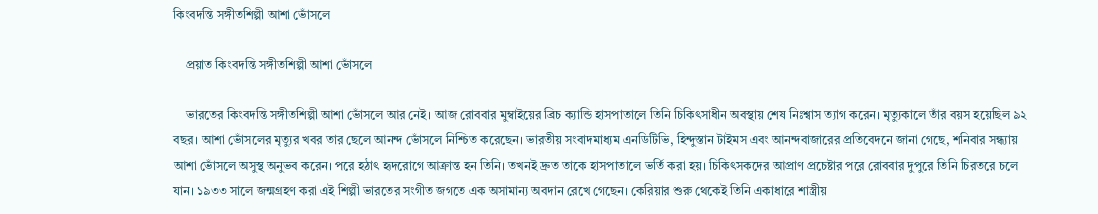কিংবদন্তি সঙ্গীতশিল্পী আশা ভোঁসলে

    প্রয়াত কিংবদন্তি সঙ্গীতশিল্পী আশা ভোঁসলে

    ভারতের কিংবদন্তি সঙ্গীতশিল্পী আশা ভোঁসলে আর নেই। আজ রোববার মুম্বাইয়ের ব্রিচ ক্যান্ডি হাসপাতালে তিনি চিকিৎসাধীন অবস্থায় শেষ নিঃশ্বাস ত্যাগ করেন। মৃত্যুকালে তাঁর বয়স হয়েছিল ৯২ বছর। আশা ভোঁসলের মৃত্যুর খবর তার ছেলে আনন্দ ভোঁসলে নিশ্চিত করেছেন। ভারতীয় সংবাদমাধ্যম এনডিটিভি, হিন্দুস্তান টাইমস এবং আনন্দবাজারের প্রতিবেদনে জানা গেছে, শনিবার সন্ধ্যায় আশা ভোঁসলে অসুস্থ অনুভব করেন। পরে হঠাৎ হৃদরোগে আক্রান্ত হন তিনি। তখনই দ্রুত তাকে হাসপাতালে ভর্তি করা হয়। চিকিৎসকদের আপ্রাণ প্রচেষ্টার পরে রোববার দুপুরে তিনি চিরতরে চলে যান। ১৯৩৩ সালে জন্মগ্রহণ করা এই শিল্পী ভারতের সংগীত জগতে এক অসামান্য অবদান রেখে গেছেন। কেরিয়ার শুরু থেকেই তিনি একাধারে শাস্ত্রীয়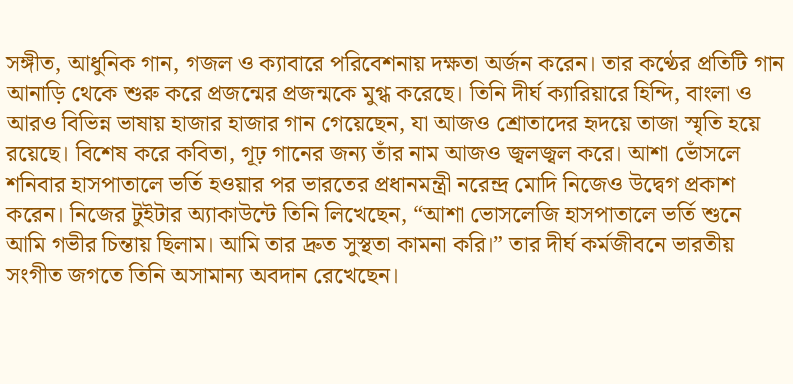সঙ্গীত, আধুনিক গান, গজল ও ক্যাবারে পরিবেশনায় দক্ষতা অর্জন করেন। তার কণ্ঠের প্রতিটি গান আনাড়ি থেকে শুরু করে প্রজন্মের প্রজন্মকে মুগ্ধ করেছে। তিনি দীর্ঘ ক্যারিয়ারে হিন্দি, বাংলা ও আরও বিভিন্ন ভাষায় হাজার হাজার গান গেয়েছেন, যা আজও শ্রোতাদের হৃদয়ে তাজা স্মৃতি হয়ে রয়েছে। বিশেষ করে কবিতা, গূঢ় গানের জন্য তাঁর নাম আজও জ্বলজ্বল করে। আশা ভোঁসলে শনিবার হাসপাতালে ভর্তি হওয়ার পর ভারতের প্রধানমন্ত্রী নরেন্দ্র মোদি নিজেও উদ্বেগ প্রকাশ করেন। নিজের টুইটার অ্যাকাউন্টে তিনি লিখেছেন, “আশা ভোসলেজি হাসপাতালে ভর্তি শুনে আমি গভীর চিন্তায় ছিলাম। আমি তার দ্রুত সুস্থতা কামনা করি।” তার দীর্ঘ কর্মজীবনে ভারতীয় সংগীত জগতে তিনি অসামান্য অবদান রেখেছেন।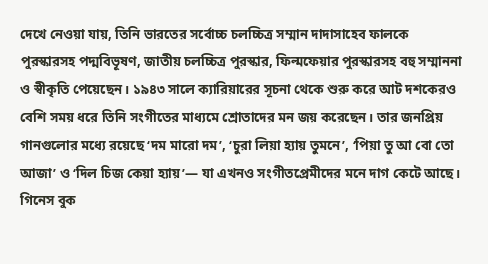দেখে নেওয়া যায়, তিনি ভারতের সর্বোচ্চ চলচ্চিত্র সম্মান দাদাসাহেব ফালকে পুরস্কারসহ পদ্মবিভূষণ, জাতীয় চলচ্চিত্র পুরস্কার, ফিল্মফেয়ার পুরস্কারসহ বহু সম্মাননা ও স্বীকৃতি পেয়েছেন। ১৯৪৩ সালে ক্যারিয়ারের সূচনা থেকে শুরু করে আট দশকেরও বেশি সময় ধরে তিনি সংগীতের মাধ্যমে শ্রোতাদের মন জয় করেছেন। তার জনপ্রিয় গানগুলোর মধ্যে রয়েছে ‘দম মারো দম’, ‘চুরা লিয়া হ্যায় তুমনে’, ‘পিয়া তু আ বো তো আজা’ ও ‘দিল চিজ কেয়া হ্যায়’— যা এখনও সংগীতপ্রেমীদের মনে দাগ কেটে আছে। গিনেস বুক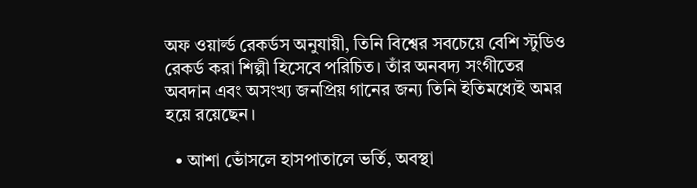অফ ওয়ার্ল্ড রেকর্ডস অনুযায়ী, তিনি বিশ্বের সবচেয়ে বেশি স্টুডিও রেকর্ড করা শিল্পী হিসেবে পরিচিত। তাঁর অনবদ্য সংগীতের অবদান এবং অসংখ্য জনপ্রিয় গানের জন্য তিনি ইতিমধ্যেই অমর হয়ে রয়েছেন।

  • আশা ভোঁসলে হাসপাতালে ভর্তি, অবস্থা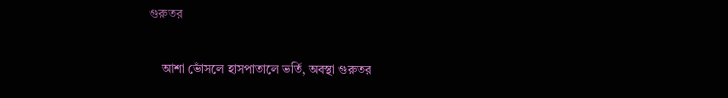গুরুতর

    আশা ভোঁসলে হাসপাতালে ভর্তি, অবস্থা গুরুতর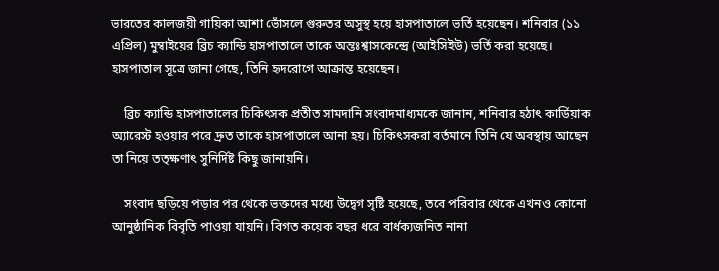ভারতের কালজয়ী গায়িকা আশা ভোঁসলে গুরুতর অসুস্থ হয়ে হাসপাতালে ভর্তি হয়েছেন। শনিবার (১১ এপ্রিল) মুম্বাইয়ের ব্রিচ ক্যান্ডি হাসপাতালে তাকে অন্তঃশ্বাসকেন্দ্রে (আইসিইউ) ভর্তি করা হয়েছে। হাসপাতাল সূত্রে জানা গেছে, তিনি হৃদরোগে আক্রান্ত হয়েছেন।

    ব্রিচ ক্যান্ডি হাসপাতালের চিকিৎসক প্রতীত সামদানি সংবাদমাধ্যমকে জানান, শনিবার হঠাৎ কার্ডিয়াক অ্যারেস্ট হওয়ার পরে দ্রুত তাকে হাসপাতালে আনা হয়। চিকিৎসকরা বর্তমানে তিনি যে অবস্থায় আছেন তা নিয়ে তত্ক্ষণাৎ সুনির্দিষ্ট কিছু জানায়নি।

    সংবাদ ছড়িয়ে পড়ার পর থেকে ভক্তদের মধ্যে উদ্বেগ সৃষ্টি হয়েছে, তবে পরিবার থেকে এখনও কোনো আনুষ্ঠানিক বিবৃতি পাওয়া যায়নি। বিগত কয়েক বছর ধরে বার্ধক্যজনিত নানা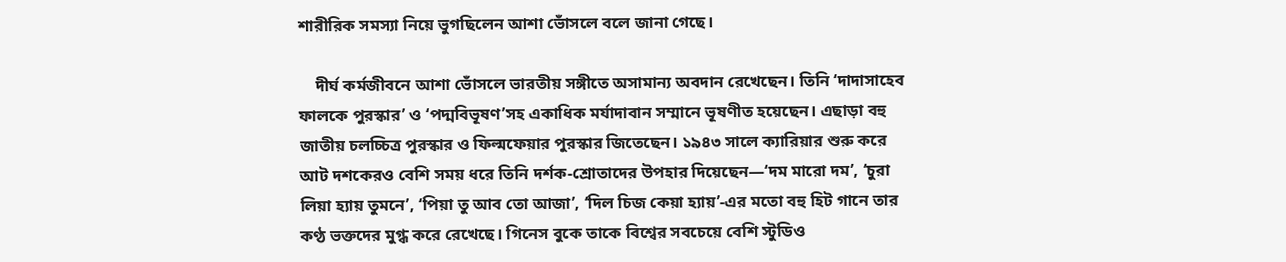শারীরিক সমস্যা নিয়ে ভুগছিলেন আশা ভোঁসলে বলে জানা গেছে।

    দীর্ঘ কর্মজীবনে আশা ভোঁসলে ভারতীয় সঙ্গীতে অসামান্য অবদান রেখেছেন। তিনি ‘দাদাসাহেব ফালকে পুরস্কার’ ও ‘পদ্মবিভূষণ’সহ একাধিক মর্যাদাবান সম্মানে ভূষণীত হয়েছেন। এছাড়া বহু জাতীয় চলচ্চিত্র পুরস্কার ও ফিল্মফেয়ার পুরস্কার জিতেছেন। ১৯৪৩ সালে ক্যারিয়ার শুরু করে আট দশকেরও বেশি সময় ধরে তিনি দর্শক-শ্রোতাদের উপহার দিয়েছেন—‘দম মারো দম’, ‘চুরা লিয়া হ্যায় তুমনে’, ‘পিয়া তু আব তো আজা’, ‘দিল চিজ কেয়া হ্যায়’-এর মতো বহু হিট গানে তার কণ্ঠ ভক্তদের মুগ্ধ করে রেখেছে। গিনেস বুকে তাকে বিশ্বের সবচেয়ে বেশি স্টুডিও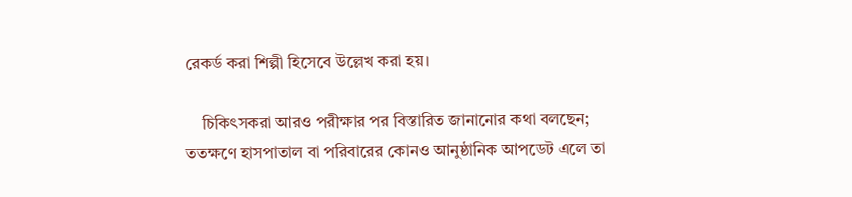রেকর্ড করা শিল্পী হিসেবে উল্লেখ করা হয়।

    চিকিৎসকরা আরও পরীক্ষার পর বিস্তারিত জানানোর কথা বলছেন; ততক্ষণে হাসপাতাল বা পরিবারের কোনও আনুষ্ঠানিক আপডেট এলে তা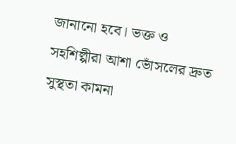জানানো হবে। ভক্ত ও সহশিল্পীরা আশা ভোঁসলের দ্রুত সুস্থতা কামনা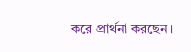করে প্রার্থনা করছেন।